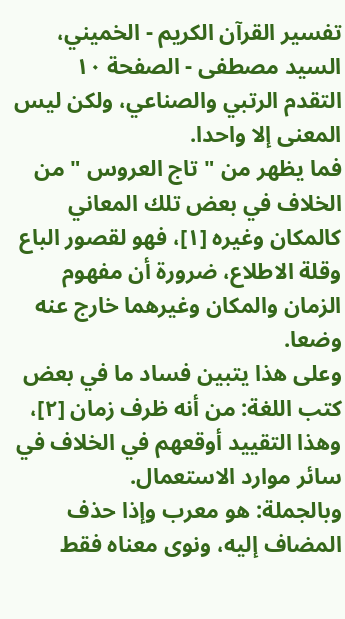تفسير القرآن الكريم - الخميني، السيد مصطفى - الصفحة ١٠
التقدم الرتبي والصناعي، ولكن ليس المعنى إلا واحدا.
فما يظهر من " تاج العروس " من الخلاف في بعض تلك المعاني كالمكان وغيره [١]، فهو لقصور الباع وقلة الاطلاع، ضرورة أن مفهوم الزمان والمكان وغيرهما خارج عنه وضعا.
وعلى هذا يتبين فساد ما في بعض كتب اللغة: من أنه ظرف زمان [٢]، وهذا التقييد أوقعهم في الخلاف في سائر موارد الاستعمال.
وبالجملة: هو معرب وإذا حذف المضاف إليه، ونوى معناه فقط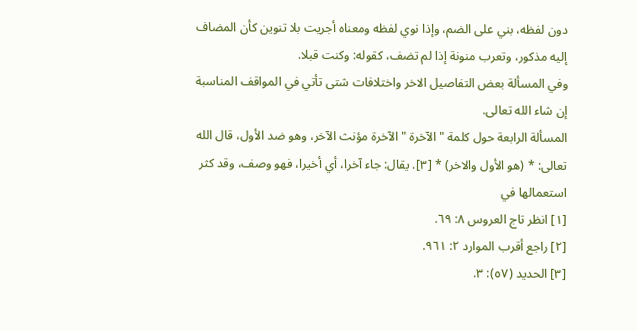دون لفظه، بني على الضم، وإذا نوي لفظه ومعناه أجريت بلا تنوين كأن المضاف إليه مذكور، وتعرب منونة إذا لم تضف، كقوله: وكنت قبلا.
وفي المسألة بعض التفاصيل الاخر واختلافات شتى تأتي في المواقف المناسبة إن شاء الله تعالى.
المسألة الرابعة حول كلمة " الآخرة " الآخرة مؤنث الآخر، وهو ضد الأول، قال الله تعالى: * (هو الأول والاخر) * [٣]. يقال: جاء آخرا، أي أخيرا، فهو وصف، وقد كثر استعمالها في
[١] انظر تاج العروس ٨: ٦٩.
[٢] راجع أقرب الموارد ٢: ٩٦١.
[٣] الحديد (٥٧): ٣.